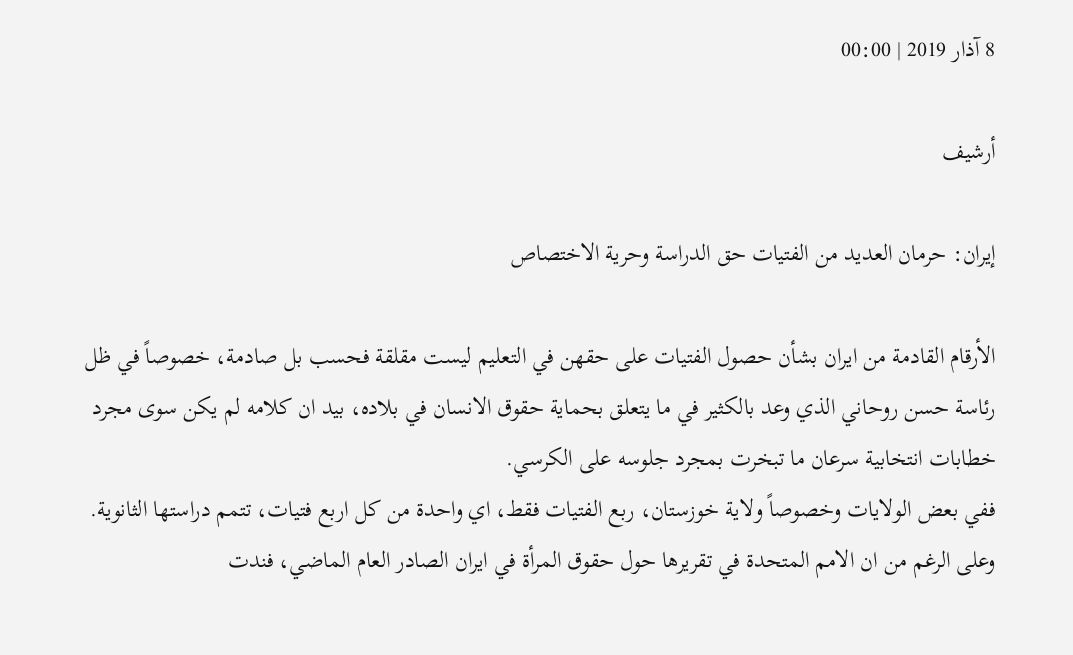8 آذار 2019 | 00:00

أرشيف

إيران: حرمان العديد من الفتيات حق الدراسة وحرية الاختصاص

الأرقام القادمة من ايران بشأن حصول الفتيات على حقهن في التعليم ليست مقلقة فحسب بل صادمة، خصوصاً في ظل رئاسة حسن روحاني الذي وعد بالكثير في ما يتعلق بحماية حقوق الانسان في بلاده، بيد ان كلامه لم يكن سوى مجرد خطابات انتخابية سرعان ما تبخرت بمجرد جلوسه على الكرسي.
ففي بعض الولايات وخصوصاً ولاية خوزستان، ربع الفتيات فقط، اي واحدة من كل اربع فتيات، تتمم دراستها الثانوية. وعلى الرغم من ان الامم المتحدة في تقريرها حول حقوق المرأة في ايران الصادر العام الماضي، فندت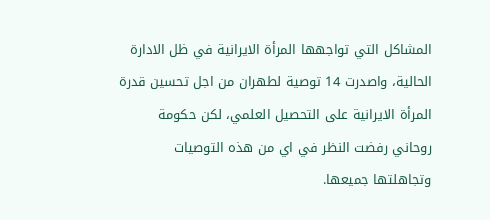المشاكل التي تواجهها المرأة الايرانية في ظل الادارة الحالية، واصدرت 14 توصية لطهران من اجل تحسين قدرة المرأة الايرانية على التحصيل العلمي، لكن حكومة روحاني رفضت النظر في اي من هذه التوصيات وتجاهلتها جميعها.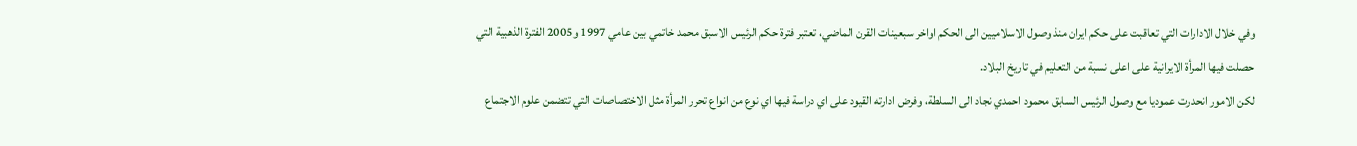وفي خلال الادارات التي تعاقبت على حكم ايران منذ وصول الاسلاميين الى الحكم اواخر سبعينات القرن الماضي، تعتبر فترة حكم الرئيس الاسبق محمد خاتمي بين عامي 1997 و2005 الفترة الذهبية التي حصلت فيها المرأة الايرانية على اعلى نسبة من التعليم في تاريخ البلاد.
لكن الامور انحدرت عموديا مع وصول الرئيس السابق محمود احمدي نجاد الى السلطة، وفرض ادارته القيود على اي دراسة فيها اي نوع من انواع تحرر المرأة مثل الاختصاصات التي تتضمن علوم الاجتماع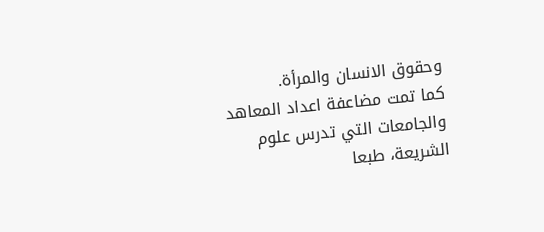وحقوق الانسان والمرأة.
كما تمت مضاعفة اعداد المعاهد والجامعات التي تدرس علوم الشريعة، طبعا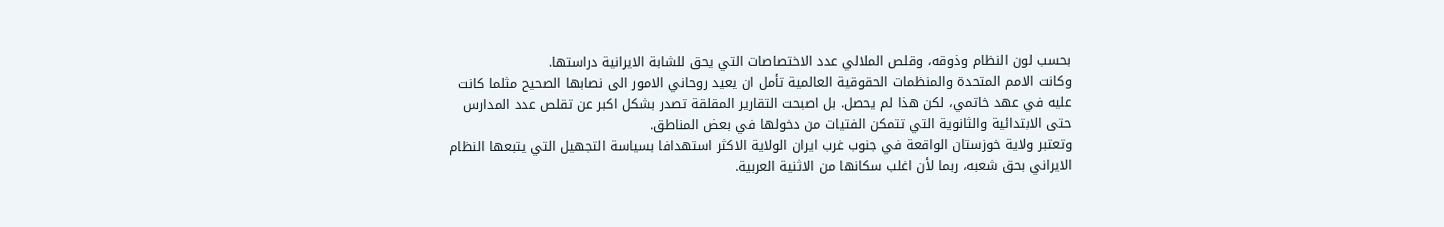بحسب لون النظام وذوقه، وقلص الملالي عدد الاختصاصات التي يحق للشابة الايرانية دراستها.
وكانت الامم المتحدة والمنظمات الحقوقية العالمية تأمل ان يعيد روحاني الامور الى نصابها الصحيح مثلما كانت عليه في عهد خاتمي، لكن هذا لم يحصل. بل اصبحت التقارير المقلقة تصدر بشكل اكبر عن تقلص عدد المدارس حتى الابتدائية والثانوية التي تتمكن الفتيات من دخولها في بعض المناطق.
وتعتبر ولاية خوزستان الواقعة في جنوب غرب ايران الولاية الاكثر استهدافا بسياسة التجهيل التي يتبعها النظام الايراني بحق شعبه، ربما لأن اغلب سكانها من الاثنية العربية.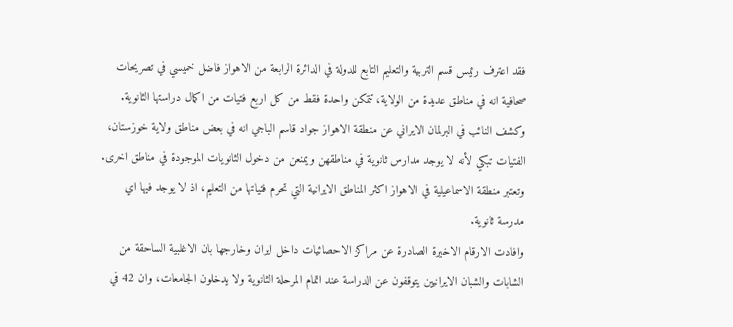فقد اعترف رئيس قسم التربية والتعليم التابع للدولة في الدائرة الرابعة من الاهواز فاضل خميسي في تصريحات صحافية انه في مناطق عديدة من الولاية، تتمكن واحدة فقط من كل اربع فتيات من اكمال دراستها الثانوية.
وكشف النائب في البرلمان الايراني عن منطقة الاهواز جواد قاسم الباجي انه في بعض مناطق ولاية خوزستان، الفتيات تبكي لأنه لا يوجد مدارس ثانوية في مناطقهن ويمنعن من دخول الثانويات الموجودة في مناطق اخرى.
وتعتبر منطقة الاسماعيلية في الاهواز اكثر المناطق الايرانية التي تحرم فتياتها من التعليم، اذ لا يوجد فيها اي مدرسة ثانوية.
وافادت الارقام الاخيرة الصادرة عن مراكز الاحصائيات داخل ايران وخارجها بان الاغلبية الساحقة من الشابات والشبان الايرانيين يتوقفون عن الدراسة عند اتمام المرحلة الثانوية ولا يدخلون الجامعات، وان 42 في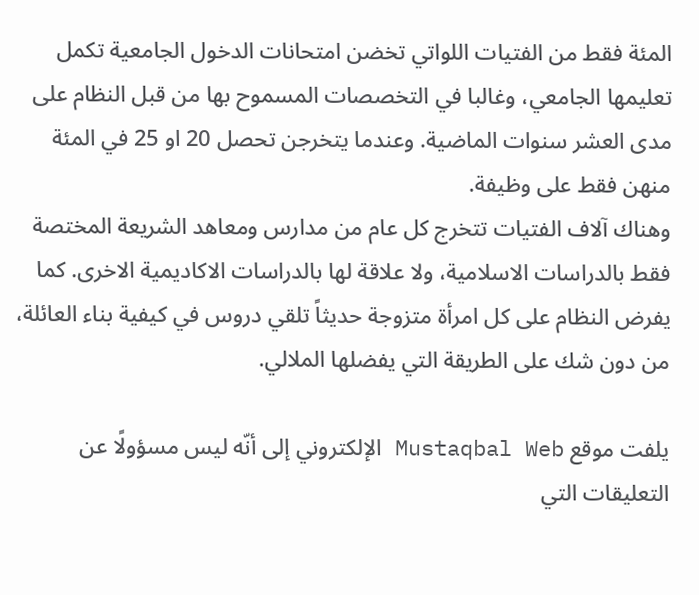المئة فقط من الفتيات اللواتي تخضن امتحانات الدخول الجامعية تكمل تعليمها الجامعي، وغالبا في التخصصات المسموح بها من قبل النظام على مدى العشر سنوات الماضية. وعندما يتخرجن تحصل 20 او 25 في المئة منهن فقط على وظيفة.
وهناك آلاف الفتيات تتخرج كل عام من مدارس ومعاهد الشريعة المختصة فقط بالدراسات الاسلامية، ولا علاقة لها بالدراسات الاكاديمية الاخرى. كما يفرض النظام على كل امرأة متزوجة حديثاً تلقي دروس في كيفية بناء العائلة، من دون شك على الطريقة التي يفضلها الملالي.

يلفت موقع Mustaqbal Web الإلكتروني إلى أنّه ليس مسؤولًا عن التعليقات التي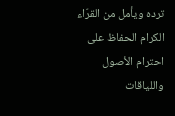ترده ويأمل من القرّاء الكرام الحفاظ على احترام الأصول واللياقات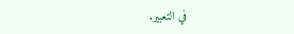في التعبير.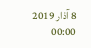8 آذار 2019 00:00